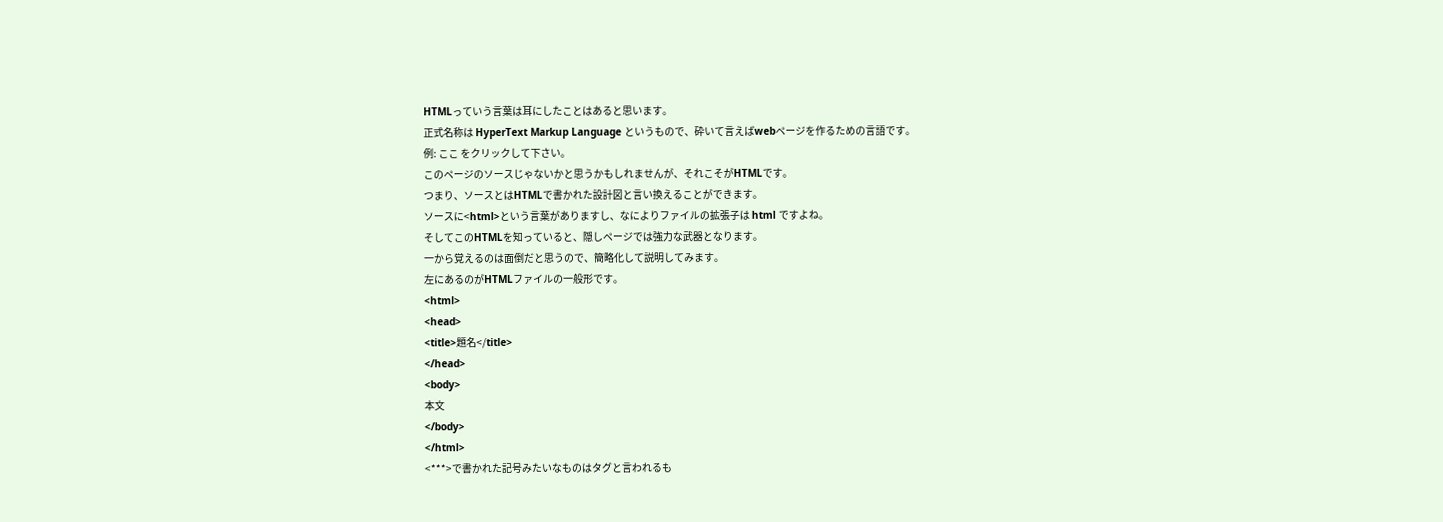HTMLっていう言葉は耳にしたことはあると思います。
正式名称は HyperText Markup Language というもので、砕いて言えばwebページを作るための言語です。
例: ここ をクリックして下さい。
このページのソースじゃないかと思うかもしれませんが、それこそがHTMLです。
つまり、ソースとはHTMLで書かれた設計図と言い換えることができます。
ソースに<html>という言葉がありますし、なによりファイルの拡張子は html ですよね。
そしてこのHTMLを知っていると、隠しページでは強力な武器となります。
一から覚えるのは面倒だと思うので、簡略化して説明してみます。
左にあるのがHTMLファイルの一般形です。
<html>
<head>
<title>題名</title>
</head>
<body>
本文
</body>
</html>
<***>で書かれた記号みたいなものはタグと言われるも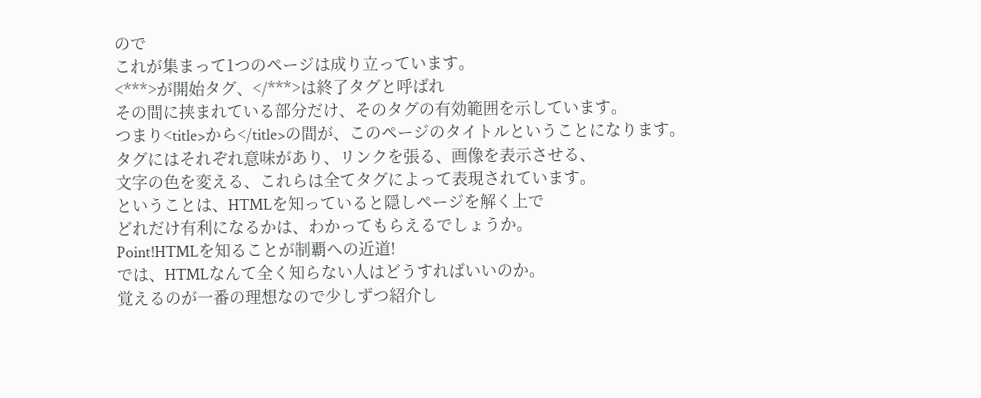ので
これが集まって1つのページは成り立っています。
<***>が開始タグ、</***>は終了タグと呼ばれ
その間に挟まれている部分だけ、そのタグの有効範囲を示しています。
つまり<title>から</title>の間が、このページのタイトルということになります。
タグにはそれぞれ意味があり、リンクを張る、画像を表示させる、
文字の色を変える、これらは全てタグによって表現されています。
ということは、HTMLを知っていると隠しページを解く上で
どれだけ有利になるかは、わかってもらえるでしょうか。
Point!HTMLを知ることが制覇への近道!
では、HTMLなんて全く知らない人はどうすればいいのか。
覚えるのが一番の理想なので少しずつ紹介し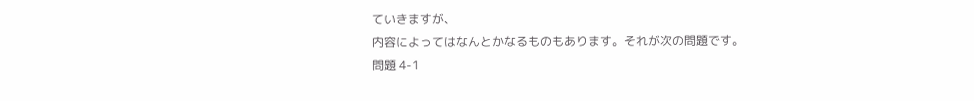ていきますが、
内容によってはなんとかなるものもあります。それが次の問題です。
問題 4-1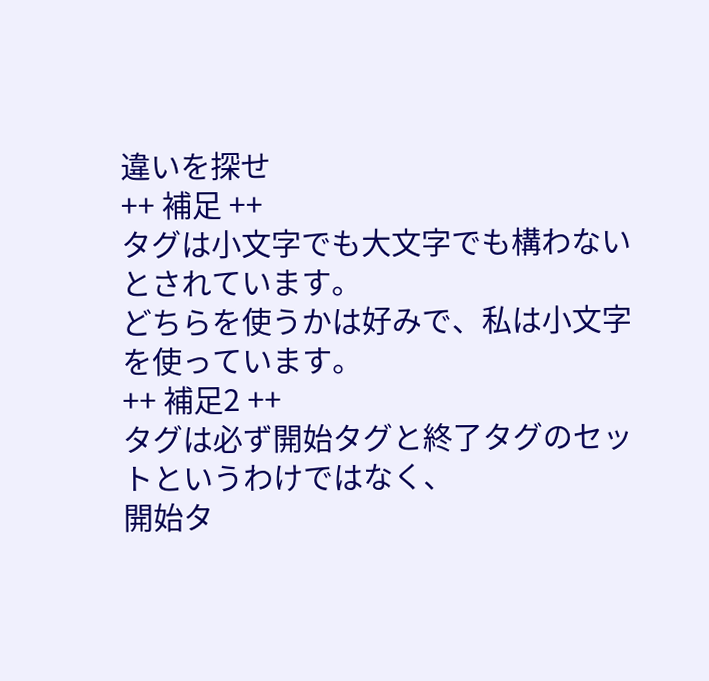違いを探せ
++ 補足 ++
タグは小文字でも大文字でも構わないとされています。
どちらを使うかは好みで、私は小文字を使っています。
++ 補足2 ++
タグは必ず開始タグと終了タグのセットというわけではなく、
開始タ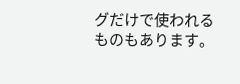グだけで使われるものもあります。